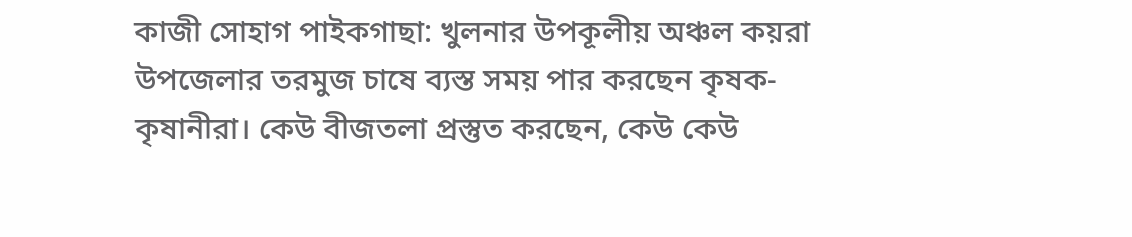কাজী সোহাগ পাইকগাছা: খুলনার উপকূলীয় অঞ্চল কয়রা উপজেলার তরমুজ চাষে ব্যস্ত সময় পার করছেন কৃষক-কৃষানীরা। কেউ বীজতলা প্রস্তুত করছেন, কেউ কেউ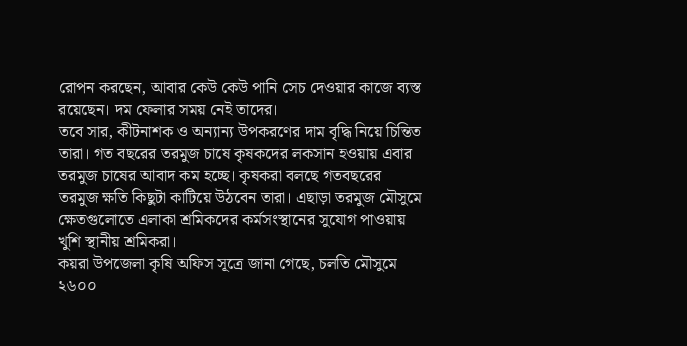রোপন করছেন, আবার কেউ কেউ পানি সেচ দেওয়ার কাজে ব্যস্ত রয়েছেন। দম ফেলার সময় নেই তাদের।
তবে সার, কীটনাশক ও অন্যান্য উপকরণের দাম বৃদ্ধি নিয়ে চিন্তিত তারা। গত বছরের তরমুজ চাষে কৃষকদের লকসান হওয়ায় এবার তরমুজ চাষের আবাদ কম হচ্ছে। কৃষকরা বলছে গতবছরের তরমুজ ক্ষতি কিছুটা কাটিয়ে উঠবেন তারা। এছাড়া তরমুজ মৌসুমে ক্ষেতগুলোতে এলাকা শ্রমিকদের কর্মসংস্থানের সুযোগ পাওয়ায় খুশি স্থানীয় শ্রমিকরা।
কয়রা উপজেলা কৃষি অফিস সূত্রে জানা গেছে, চলতি মৌসুমে ২৬০০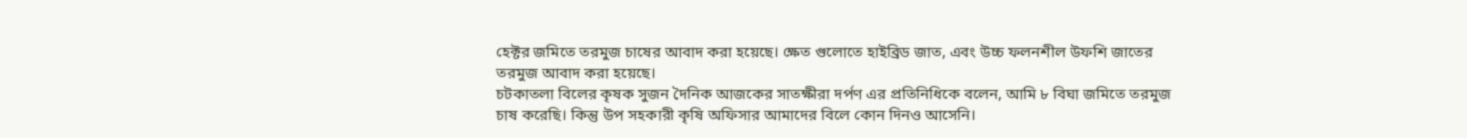হেক্টর জমিতে তরমুজ চাষের আবাদ করা হয়েছে। ক্ষেত গুলোতে হাইব্রিড জাত, এবং উচ্চ ফলনশীল উফশি জাতের তরমুজ আবাদ করা হয়েছে।
চটকাতলা বিলের কৃষক সুজন দৈনিক আজকের সাতক্ষীরা দর্পণ এর প্রতিনিধিকে বলেন, আমি ৮ বিঘা জমিতে তরমুজ চাষ করেছি। কিন্তু উপ সহকারী কৃষি অফিসার আমাদের বিলে কোন দিনও আসেনি।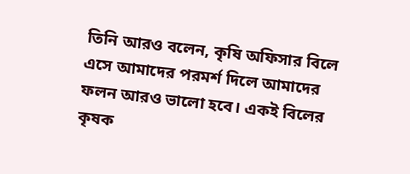তিনি আরও বলেন, কৃষি অফিসার বিলে এসে আমাদের পরমর্শ দিলে আমাদের ফলন আরও ভালো হবে। একই বিলের কৃষক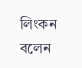লিংকন বলেন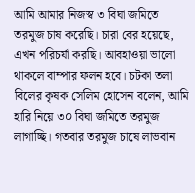আমি আমার নিজস্ব ৩ বিঘা জমিতে তরমুজ চাষ করেছি। চারা বের হয়েছে, এখন পরিচর্যা করছি। আবহাওয়া ভালো থাকলে বাম্পার ফলন হবে। চটকা তলা বিলের কৃষক সেলিম হোসেন বলেন, আমি হারি নিয়ে ৩০ বিঘা জমিতে তরমুজ লাগাচ্ছি। গতবার তরমুজ চাষে লাভবান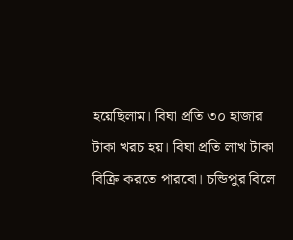হয়েছিলাম। বিঘা প্রতি ৩০ হাজার টাকা খরচ হয়। বিঘা প্রতি লাখ টাকা বিক্রি করতে পারবো। চন্ডিপুর বিলে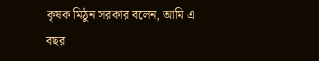কৃষক মিঠুন সরকার বলেন, আমি এ বছর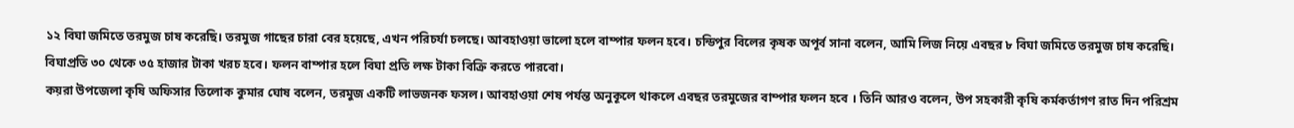১২ বিঘা জমিতে তরমুজ চাষ করেছি। তরমুজ গাছের চারা বের হয়েছে, এখন পরিচর্যা চলছে। আবহাওয়া ভালো হলে বাম্পার ফলন হবে। চন্ডিপুর বিলের কৃষক অপূর্ব সানা বলেন, আমি লিজ নিয়ে এবছর ৮ বিঘা জমিতে তরমুজ চাষ করেছি। বিঘাপ্রতি ৩০ থেকে ৩৫ হাজার টাকা খরচ হবে। ফলন বাম্পার হলে বিঘা প্রতি লক্ষ টাকা বিক্রি করতে পারবো।
কয়রা উপজেলা কৃষি অফিসার তিলোক কুমার ঘোষ বলেন, তরমুজ একটি লাভজনক ফসল। আবহাওয়া শেষ পর্যন্ত অনুকূলে থাকলে এবছর তরমুজের বাম্পার ফলন হবে । তিনি আরও বলেন, উপ সহকারী কৃষি কর্মকর্তাগণ রাত দিন পরিশ্রম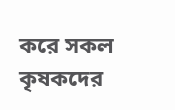করে সকল কৃষকদের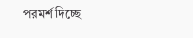পরমর্শ দিচ্ছে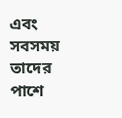এবং সবসময় তাদের পাশে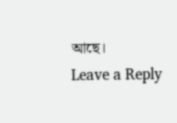আছে।
Leave a Reply